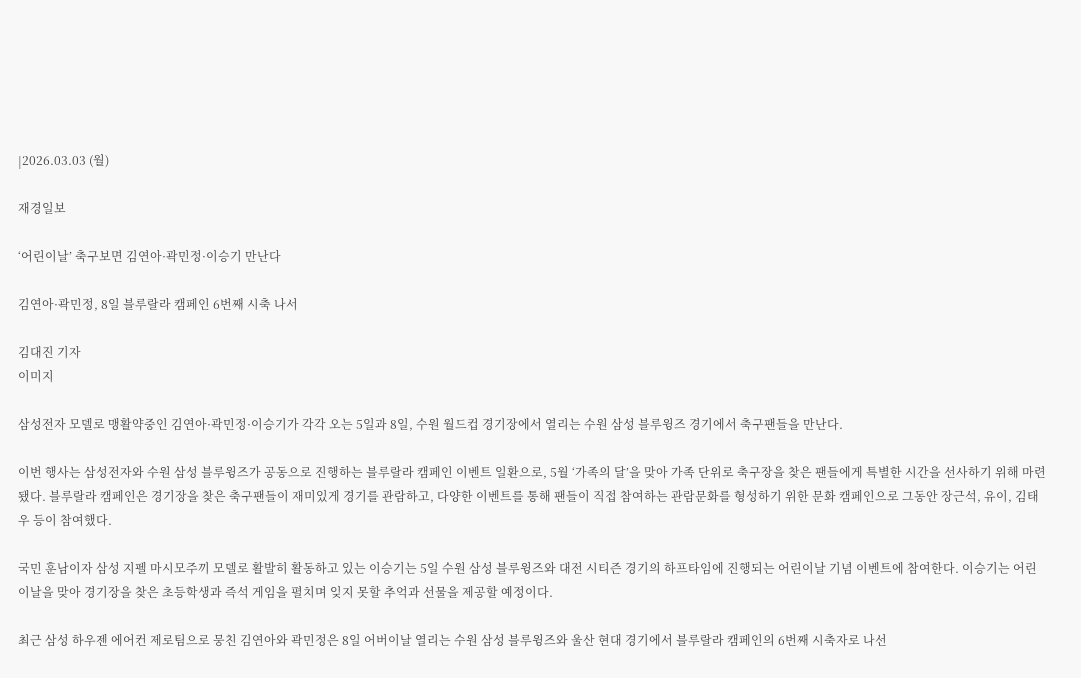|2026.03.03 (월)

재경일보

‘어린이날’ 축구보면 김연아·곽민정·이승기 만난다

김연아·곽민정, 8일 블루랄라 캠페인 6번째 시축 나서

김대진 기자
이미지

삼성전자 모델로 맹활약중인 김연아·곽민정·이승기가 각각 오는 5일과 8일, 수원 월드컵 경기장에서 열리는 수원 삼성 블루윙즈 경기에서 축구팬들을 만난다.

이번 행사는 삼성전자와 수원 삼성 블루윙즈가 공동으로 진행하는 블루랄라 캠페인 이벤트 일환으로, 5월 ‘가족의 달’을 맞아 가족 단위로 축구장을 찾은 팬들에게 특별한 시간을 선사하기 위해 마련됐다. 블루랄라 캠페인은 경기장을 찾은 축구팬들이 재미있게 경기를 관람하고, 다양한 이벤트를 통해 팬들이 직접 참여하는 관람문화를 형성하기 위한 문화 캠페인으로 그동안 장근석, 유이, 김태우 등이 참여했다.

국민 훈남이자 삼성 지펠 마시모주끼 모델로 활발히 활동하고 있는 이승기는 5일 수원 삼성 블루윙즈와 대전 시티즌 경기의 하프타임에 진행되는 어린이날 기념 이벤트에 참여한다. 이승기는 어린이날을 맞아 경기장을 찾은 초등학생과 즉석 게임을 펼치며 잊지 못할 추억과 선물을 제공할 예정이다.

최근 삼성 하우젠 에어컨 제로팀으로 뭉친 김연아와 곽민정은 8일 어버이날 열리는 수원 삼성 블루윙즈와 울산 현대 경기에서 블루랄라 캠페인의 6번째 시축자로 나선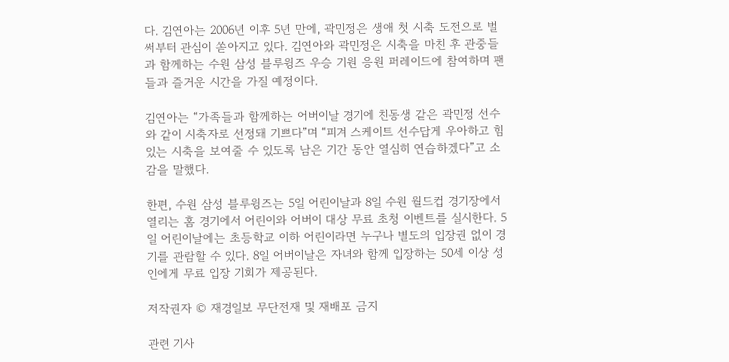다. 김연아는 2006년 이후 5년 만에, 곽민정은 생애 첫 시축 도전으로 벌써부터 관심이 쏟아지고 있다. 김연아와 곽민정은 시축을 마친 후 관중들과 함께하는 수원 삼성 블루윙즈 우승 기원 응원 퍼레이드에 참여하며 팬들과 즐거운 시간을 가질 예정이다.

김연아는 “가족들과 함께하는 어버이날 경기에 친동생 같은 곽민정 선수와 같이 시축자로 선정돼 기쁘다”며 “피겨 스케이트 선수답게 우아하고 힘있는 시축을 보여줄 수 있도록 남은 기간 동안 열심히 연습하겠다”고 소감을 말했다.

한편, 수원 삼성 블루윙즈는 5일 어린이날과 8일 수원 월드컵 경기장에서 열리는 홈 경기에서 어린이와 어버이 대상 무료 초청 이벤트를 실시한다. 5일 어린이날에는 초등학교 이하 어린이라면 누구나 별도의 입장권 없이 경기를 관람할 수 있다. 8일 어버이날은 자녀와 함께 입장하는 50세 이상 성인에게 무료 입장 기회가 제공된다.

저작권자 © 재경일보 무단전재 및 재배포 금지

관련 기사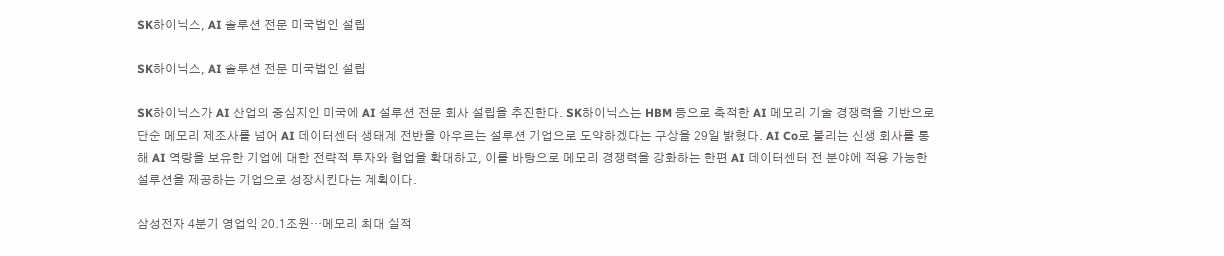SK하이닉스, AI 솔루션 전문 미국법인 설립

SK하이닉스, AI 솔루션 전문 미국법인 설립

SK하이닉스가 AI 산업의 중심지인 미국에 AI 설루션 전문 회사 설립을 추진한다. SK하이닉스는 HBM 등으로 축적한 AI 메모리 기술 경쟁력을 기반으로 단순 메모리 제조사를 넘어 AI 데이터센터 생태계 전반을 아우르는 설루션 기업으로 도약하겠다는 구상을 29일 밝혔다. AI Co로 불리는 신생 회사를 통해 AI 역량을 보유한 기업에 대한 전략적 투자와 협업을 확대하고, 이를 바탕으로 메모리 경쟁력을 강화하는 한편 AI 데이터센터 전 분야에 적용 가능한 설루션을 제공하는 기업으로 성장시킨다는 계획이다.

삼성전자 4분기 영업익 20.1조원…메모리 최대 실적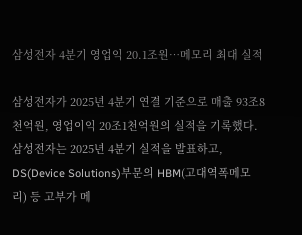삼성전자 4분기 영업익 20.1조원…메모리 최대 실적

삼성전자가 2025년 4분기 연결 기준으로 매출 93조8천억원, 영업이익 20조1천억원의 실적을 기록했다. 삼성전자는 2025년 4분기 실적을 발표하고, DS(Device Solutions)부문의 HBM(고대역폭메모리) 등 고부가 메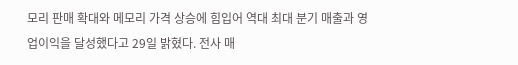모리 판매 확대와 메모리 가격 상승에 힘입어 역대 최대 분기 매출과 영업이익을 달성했다고 29일 밝혔다. 전사 매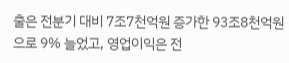출은 전분기 대비 7조7천억원 증가한 93조8천억원으로 9% 늘었고, 영업이익은 전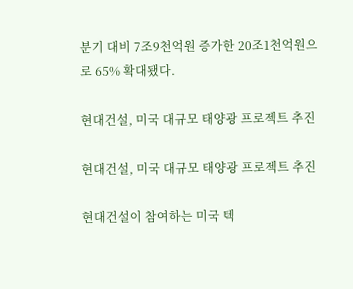분기 대비 7조9천억원 증가한 20조1천억원으로 65% 확대됐다.

현대건설, 미국 대규모 태양광 프로젝트 추진

현대건설, 미국 대규모 태양광 프로젝트 추진

현대건설이 참여하는 미국 텍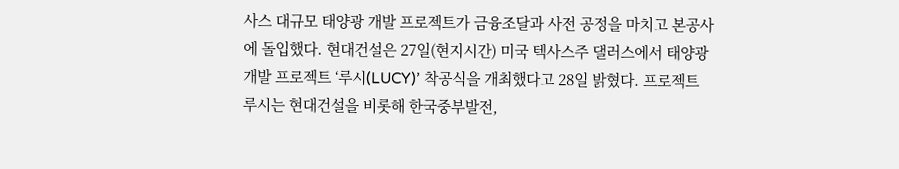사스 대규모 태양광 개발 프로젝트가 금융조달과 사전 공정을 마치고 본공사에 돌입했다. 현대건설은 27일(현지시간) 미국 텍사스주 댈러스에서 태양광 개발 프로젝트 ‘루시(LUCY)’ 착공식을 개최했다고 28일 밝혔다. 프로젝트 루시는 현대건설을 비롯해 한국중부발전,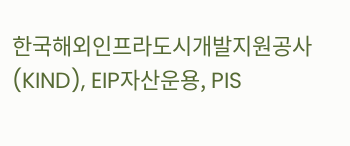한국해외인프라도시개발지원공사(KIND), EIP자산운용, PIS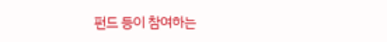펀드 등이 참여하는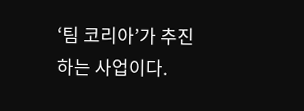‘팀 코리아’가 추진하는 사업이다.